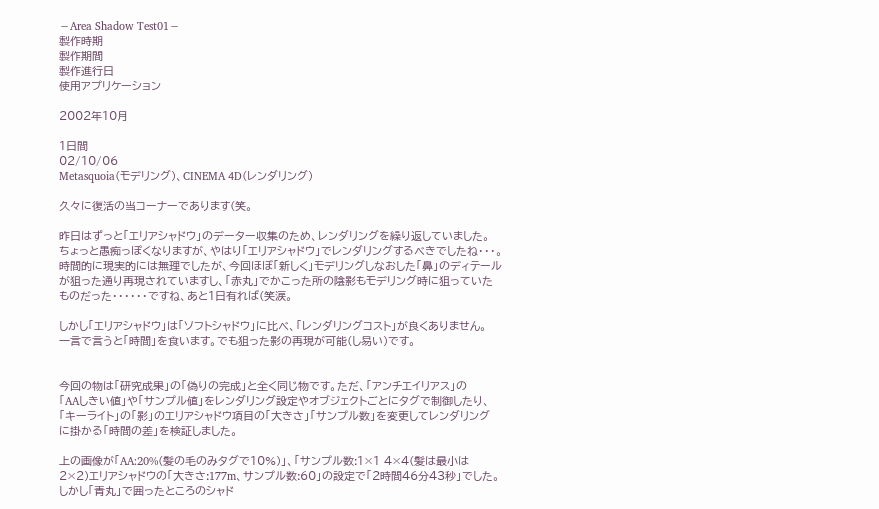−Area Shadow Test01−
製作時期
製作期間
製作進行日
使用アプリケーション

2002年10月

1日間
02/10/06
Metasquoia(モデリング)、CINEMA 4D(レンダリング)

久々に復活の当コーナーであります(笑。

昨日はずっと「エリアシャドウ」のデーター収集のため、レンダリングを繰り返していました。
ちょっと愚痴っぽくなりますが、やはり「エリアシャドウ」でレンダリングするべきでしたね・・・。
時間的に現実的には無理でしたが、今回ほぼ「新しく」モデリングしなおした「鼻」のディテール
が狙った通り再現されていますし、「赤丸」でかこった所の陰影もモデリング時に狙っていた
ものだった・・・・・・ですね、あと1日有れば(笑涙。

しかし「エリアシャドウ」は「ソフトシャドウ」に比べ、「レンダリングコスト」が良くありません。
一言で言うと「時間」を食います。でも狙った影の再現が可能(し易い)です。


今回の物は「研究成果」の「偽りの完成」と全く同じ物です。ただ、「アンチエイリアス」の
「AAしきい値」や「サンプル値」をレンダリング設定やオブジェクトごとにタグで制御したり、
「キーライト」の「影」のエリアシャドウ項目の「大きさ」「サンプル数」を変更してレンダリング
に掛かる「時間の差」を検証しました。

上の画像が「AA:20%(髪の毛のみタグで10%)」、「サンプル数:1×1 4×4(髪は最小は
2×2)エリアシャドウの「大きさ:177m、サンプル数:60」の設定で「2時間46分43秒」でした。
しかし「青丸」で囲ったところのシャド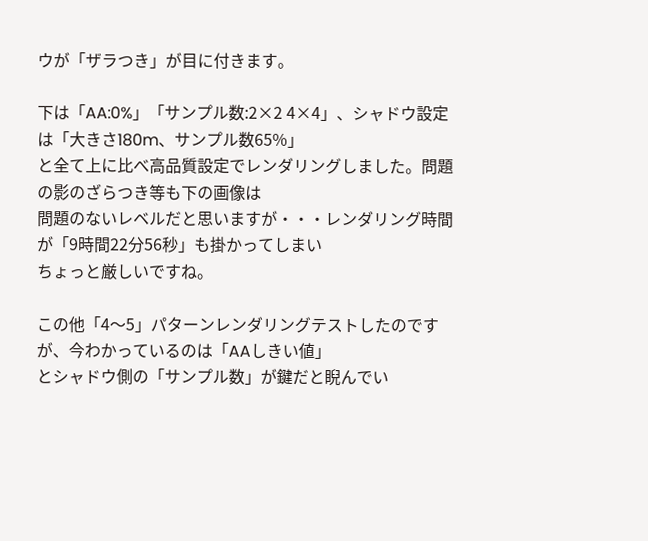ウが「ザラつき」が目に付きます。

下は「AA:0%」「サンプル数:2×2 4×4」、シャドウ設定は「大きさ180m、サンプル数65%」
と全て上に比べ高品質設定でレンダリングしました。問題の影のざらつき等も下の画像は
問題のないレベルだと思いますが・・・レンダリング時間が「9時間22分56秒」も掛かってしまい
ちょっと厳しいですね。

この他「4〜5」パターンレンダリングテストしたのですが、今わかっているのは「AAしきい値」
とシャドウ側の「サンプル数」が鍵だと睨んでい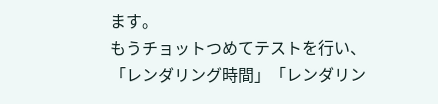ます。
もうチョットつめてテストを行い、「レンダリング時間」「レンダリン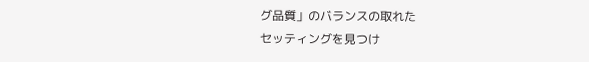グ品質」のバランスの取れた
セッティングを見つけ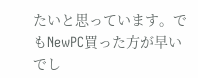たいと思っています。でもNewPC買った方が早いでし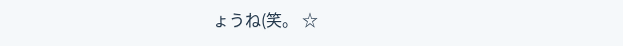ょうね(笑。 ☆